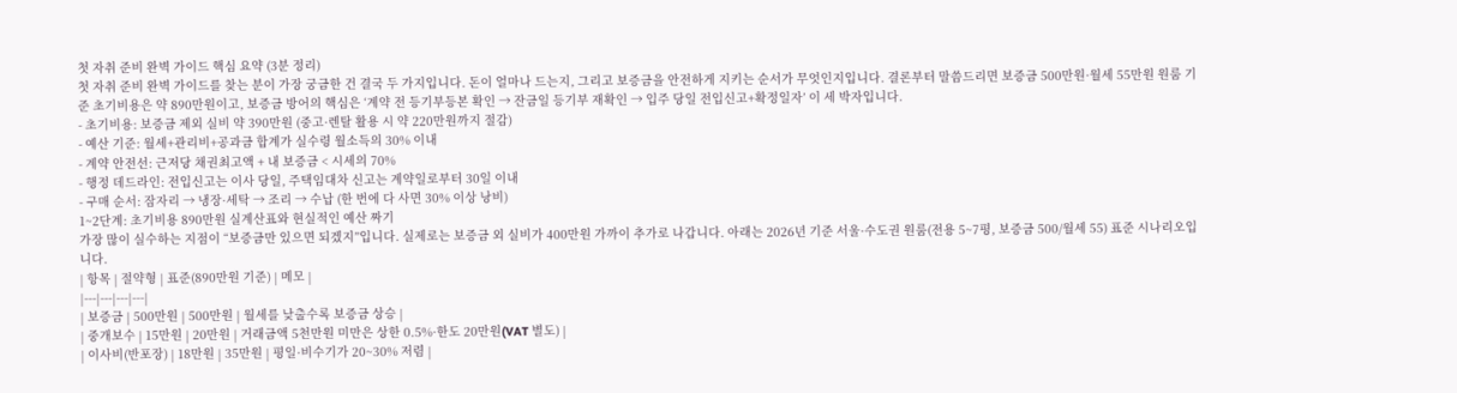첫 자취 준비 완벽 가이드 핵심 요약 (3분 정리)
첫 자취 준비 완벽 가이드를 찾는 분이 가장 궁금한 건 결국 두 가지입니다. 돈이 얼마나 드는지, 그리고 보증금을 안전하게 지키는 순서가 무엇인지입니다. 결론부터 말씀드리면 보증금 500만원·월세 55만원 원룸 기준 초기비용은 약 890만원이고, 보증금 방어의 핵심은 ‘계약 전 등기부등본 확인 → 잔금일 등기부 재확인 → 입주 당일 전입신고+확정일자’ 이 세 박자입니다.
- 초기비용: 보증금 제외 실비 약 390만원 (중고·렌탈 활용 시 약 220만원까지 절감)
- 예산 기준: 월세+관리비+공과금 합계가 실수령 월소득의 30% 이내
- 계약 안전선: 근저당 채권최고액 + 내 보증금 < 시세의 70%
- 행정 데드라인: 전입신고는 이사 당일, 주택임대차 신고는 계약일로부터 30일 이내
- 구매 순서: 잠자리 → 냉장·세탁 → 조리 → 수납 (한 번에 다 사면 30% 이상 낭비)
1~2단계: 초기비용 890만원 실계산표와 현실적인 예산 짜기
가장 많이 실수하는 지점이 “보증금만 있으면 되겠지”입니다. 실제로는 보증금 외 실비가 400만원 가까이 추가로 나갑니다. 아래는 2026년 기준 서울·수도권 원룸(전용 5~7평, 보증금 500/월세 55) 표준 시나리오입니다.
| 항목 | 절약형 | 표준(890만원 기준) | 메모 |
|---|---|---|---|
| 보증금 | 500만원 | 500만원 | 월세를 낮출수록 보증금 상승 |
| 중개보수 | 15만원 | 20만원 | 거래금액 5천만원 미만은 상한 0.5%·한도 20만원(VAT 별도) |
| 이사비(반포장) | 18만원 | 35만원 | 평일·비수기가 20~30% 저렴 |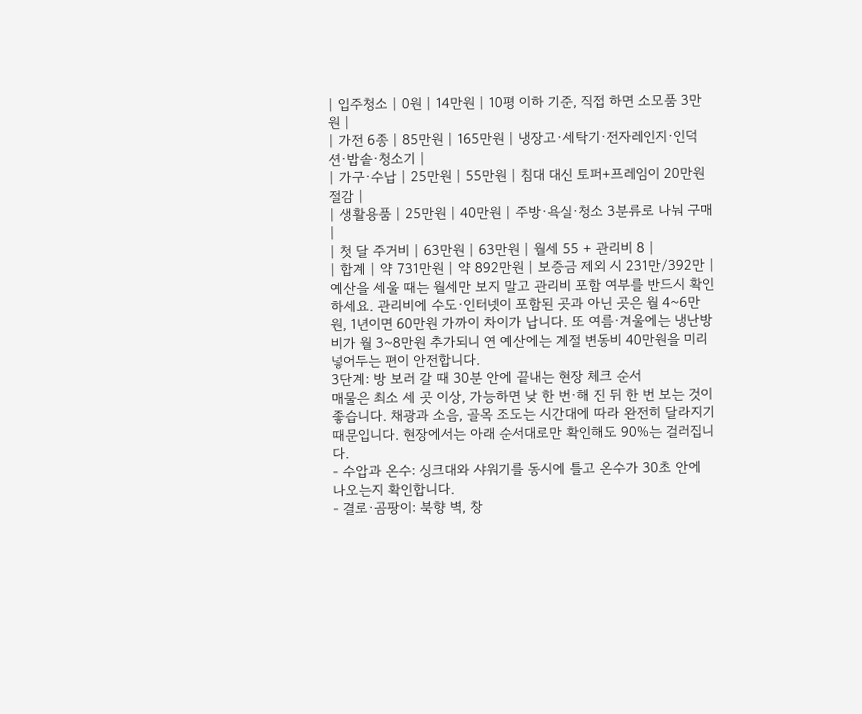| 입주청소 | 0원 | 14만원 | 10평 이하 기준, 직접 하면 소모품 3만원 |
| 가전 6종 | 85만원 | 165만원 | 냉장고·세탁기·전자레인지·인덕션·밥솥·청소기 |
| 가구·수납 | 25만원 | 55만원 | 침대 대신 토퍼+프레임이 20만원 절감 |
| 생활용품 | 25만원 | 40만원 | 주방·욕실·청소 3분류로 나눠 구매 |
| 첫 달 주거비 | 63만원 | 63만원 | 월세 55 + 관리비 8 |
| 합계 | 약 731만원 | 약 892만원 | 보증금 제외 시 231만/392만 |
예산을 세울 때는 월세만 보지 말고 관리비 포함 여부를 반드시 확인하세요. 관리비에 수도·인터넷이 포함된 곳과 아닌 곳은 월 4~6만원, 1년이면 60만원 가까이 차이가 납니다. 또 여름·겨울에는 냉난방비가 월 3~8만원 추가되니 연 예산에는 계절 변동비 40만원을 미리 넣어두는 편이 안전합니다.
3단계: 방 보러 갈 때 30분 안에 끝내는 현장 체크 순서
매물은 최소 세 곳 이상, 가능하면 낮 한 번·해 진 뒤 한 번 보는 것이 좋습니다. 채광과 소음, 골목 조도는 시간대에 따라 완전히 달라지기 때문입니다. 현장에서는 아래 순서대로만 확인해도 90%는 걸러집니다.
- 수압과 온수: 싱크대와 샤워기를 동시에 틀고 온수가 30초 안에 나오는지 확인합니다.
- 결로·곰팡이: 북향 벽, 창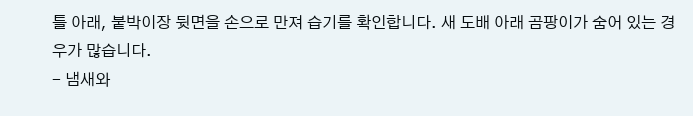틀 아래, 붙박이장 뒷면을 손으로 만져 습기를 확인합니다. 새 도배 아래 곰팡이가 숨어 있는 경우가 많습니다.
- 냄새와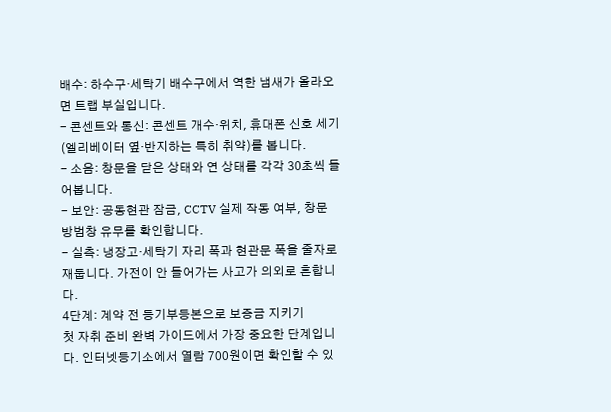배수: 하수구·세탁기 배수구에서 역한 냄새가 올라오면 트랩 부실입니다.
- 콘센트와 통신: 콘센트 개수·위치, 휴대폰 신호 세기(엘리베이터 옆·반지하는 특히 취약)를 봅니다.
- 소음: 창문을 닫은 상태와 연 상태를 각각 30초씩 들어봅니다.
- 보안: 공동현관 잠금, CCTV 실제 작동 여부, 창문 방범창 유무를 확인합니다.
- 실측: 냉장고·세탁기 자리 폭과 현관문 폭을 줄자로 재둡니다. 가전이 안 들어가는 사고가 의외로 흔합니다.
4단계: 계약 전 등기부등본으로 보증금 지키기
첫 자취 준비 완벽 가이드에서 가장 중요한 단계입니다. 인터넷등기소에서 열람 700원이면 확인할 수 있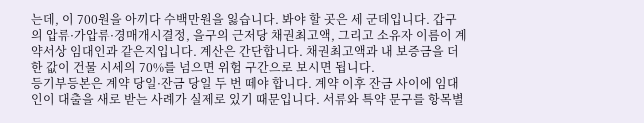는데, 이 700원을 아끼다 수백만원을 잃습니다. 봐야 할 곳은 세 군데입니다. 갑구의 압류·가압류·경매개시결정, 을구의 근저당 채권최고액, 그리고 소유자 이름이 계약서상 임대인과 같은지입니다. 계산은 간단합니다. 채권최고액과 내 보증금을 더한 값이 건물 시세의 70%를 넘으면 위험 구간으로 보시면 됩니다.
등기부등본은 계약 당일·잔금 당일 두 번 떼야 합니다. 계약 이후 잔금 사이에 임대인이 대출을 새로 받는 사례가 실제로 있기 때문입니다. 서류와 특약 문구를 항목별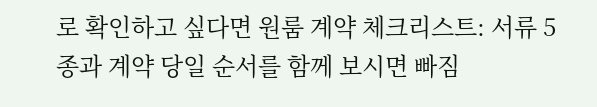로 확인하고 싶다면 원룸 계약 체크리스트: 서류 5종과 계약 당일 순서를 함께 보시면 빠짐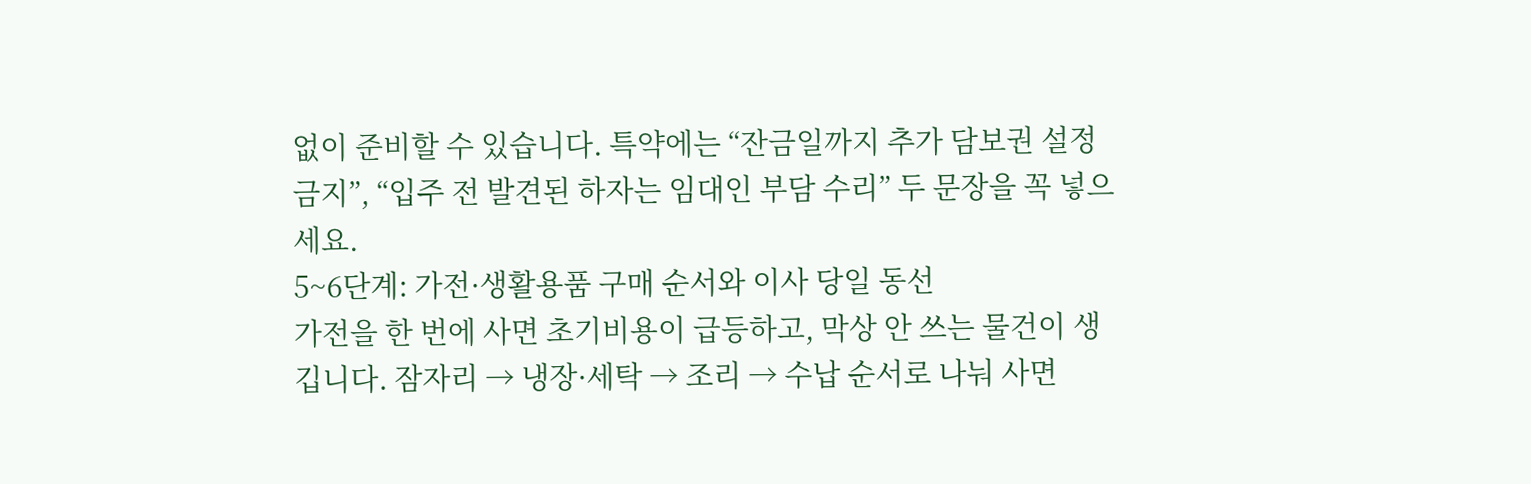없이 준비할 수 있습니다. 특약에는 “잔금일까지 추가 담보권 설정 금지”, “입주 전 발견된 하자는 임대인 부담 수리” 두 문장을 꼭 넣으세요.
5~6단계: 가전·생활용품 구매 순서와 이사 당일 동선
가전을 한 번에 사면 초기비용이 급등하고, 막상 안 쓰는 물건이 생깁니다. 잠자리 → 냉장·세탁 → 조리 → 수납 순서로 나눠 사면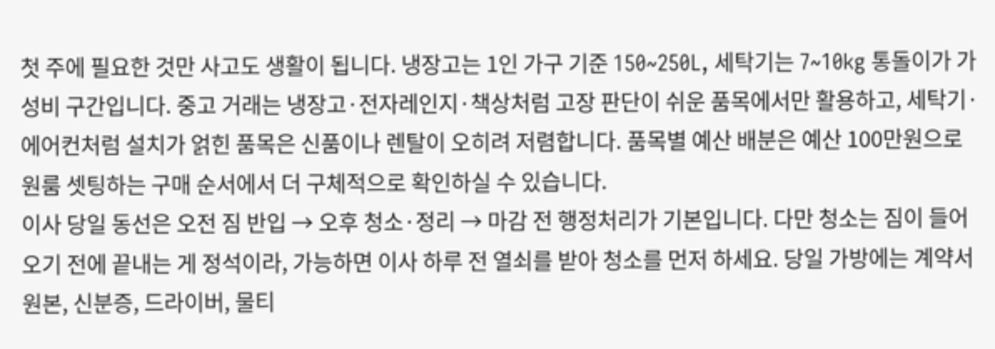첫 주에 필요한 것만 사고도 생활이 됩니다. 냉장고는 1인 가구 기준 150~250L, 세탁기는 7~10kg 통돌이가 가성비 구간입니다. 중고 거래는 냉장고·전자레인지·책상처럼 고장 판단이 쉬운 품목에서만 활용하고, 세탁기·에어컨처럼 설치가 얽힌 품목은 신품이나 렌탈이 오히려 저렴합니다. 품목별 예산 배분은 예산 100만원으로 원룸 셋팅하는 구매 순서에서 더 구체적으로 확인하실 수 있습니다.
이사 당일 동선은 오전 짐 반입 → 오후 청소·정리 → 마감 전 행정처리가 기본입니다. 다만 청소는 짐이 들어오기 전에 끝내는 게 정석이라, 가능하면 이사 하루 전 열쇠를 받아 청소를 먼저 하세요. 당일 가방에는 계약서 원본, 신분증, 드라이버, 물티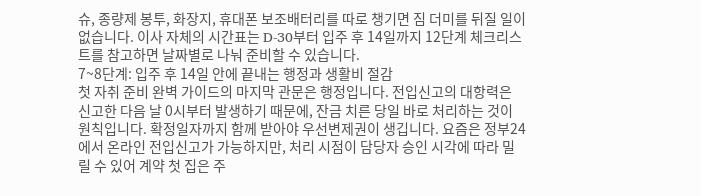슈, 종량제 봉투, 화장지, 휴대폰 보조배터리를 따로 챙기면 짐 더미를 뒤질 일이 없습니다. 이사 자체의 시간표는 D-30부터 입주 후 14일까지 12단계 체크리스트를 참고하면 날짜별로 나눠 준비할 수 있습니다.
7~8단계: 입주 후 14일 안에 끝내는 행정과 생활비 절감
첫 자취 준비 완벽 가이드의 마지막 관문은 행정입니다. 전입신고의 대항력은 신고한 다음 날 0시부터 발생하기 때문에, 잔금 치른 당일 바로 처리하는 것이 원칙입니다. 확정일자까지 함께 받아야 우선변제권이 생깁니다. 요즘은 정부24에서 온라인 전입신고가 가능하지만, 처리 시점이 담당자 승인 시각에 따라 밀릴 수 있어 계약 첫 집은 주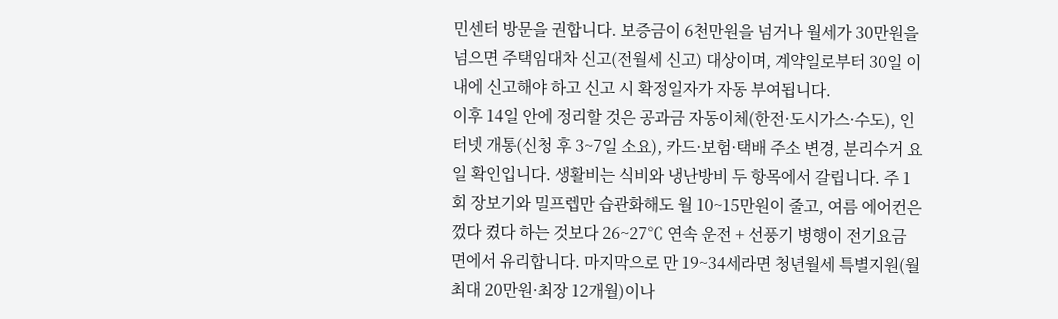민센터 방문을 권합니다. 보증금이 6천만원을 넘거나 월세가 30만원을 넘으면 주택임대차 신고(전월세 신고) 대상이며, 계약일로부터 30일 이내에 신고해야 하고 신고 시 확정일자가 자동 부여됩니다.
이후 14일 안에 정리할 것은 공과금 자동이체(한전·도시가스·수도), 인터넷 개통(신청 후 3~7일 소요), 카드·보험·택배 주소 변경, 분리수거 요일 확인입니다. 생활비는 식비와 냉난방비 두 항목에서 갈립니다. 주 1회 장보기와 밀프렙만 습관화해도 월 10~15만원이 줄고, 여름 에어컨은 껐다 켰다 하는 것보다 26~27℃ 연속 운전 + 선풍기 병행이 전기요금 면에서 유리합니다. 마지막으로 만 19~34세라면 청년월세 특별지원(월 최대 20만원·최장 12개월)이나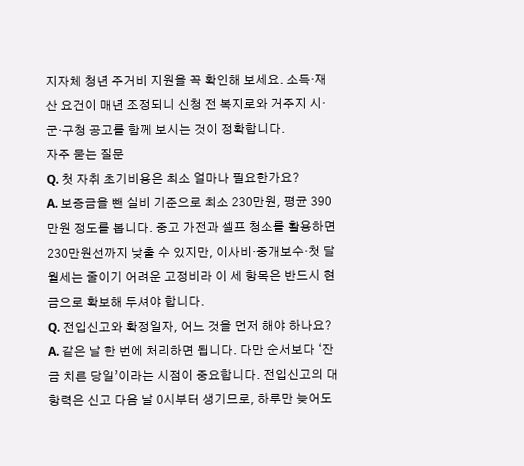지자체 청년 주거비 지원을 꼭 확인해 보세요. 소득·재산 요건이 매년 조정되니 신청 전 복지로와 거주지 시·군·구청 공고를 함께 보시는 것이 정확합니다.
자주 묻는 질문
Q. 첫 자취 초기비용은 최소 얼마나 필요한가요?
A. 보증금을 뺀 실비 기준으로 최소 230만원, 평균 390만원 정도를 봅니다. 중고 가전과 셀프 청소를 활용하면 230만원선까지 낮출 수 있지만, 이사비·중개보수·첫 달 월세는 줄이기 어려운 고정비라 이 세 항목은 반드시 현금으로 확보해 두셔야 합니다.
Q. 전입신고와 확정일자, 어느 것을 먼저 해야 하나요?
A. 같은 날 한 번에 처리하면 됩니다. 다만 순서보다 ‘잔금 치른 당일’이라는 시점이 중요합니다. 전입신고의 대항력은 신고 다음 날 0시부터 생기므로, 하루만 늦어도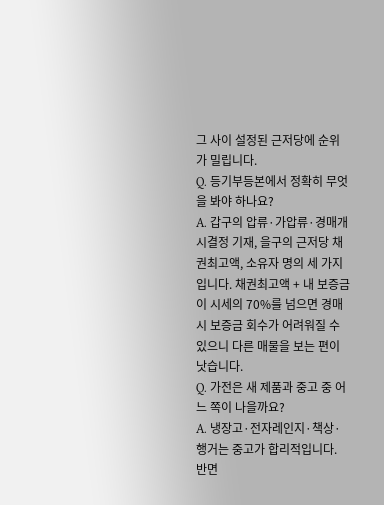그 사이 설정된 근저당에 순위가 밀립니다.
Q. 등기부등본에서 정확히 무엇을 봐야 하나요?
A. 갑구의 압류·가압류·경매개시결정 기재, 을구의 근저당 채권최고액, 소유자 명의 세 가지입니다. 채권최고액 + 내 보증금이 시세의 70%를 넘으면 경매 시 보증금 회수가 어려워질 수 있으니 다른 매물을 보는 편이 낫습니다.
Q. 가전은 새 제품과 중고 중 어느 쪽이 나을까요?
A. 냉장고·전자레인지·책상·행거는 중고가 합리적입니다. 반면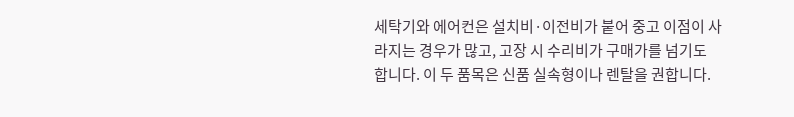세탁기와 에어컨은 설치비·이전비가 붙어 중고 이점이 사라지는 경우가 많고, 고장 시 수리비가 구매가를 넘기도 합니다. 이 두 품목은 신품 실속형이나 렌탈을 권합니다.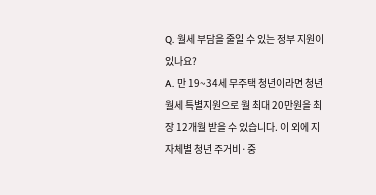Q. 월세 부담을 줄일 수 있는 정부 지원이 있나요?
A. 만 19~34세 무주택 청년이라면 청년월세 특별지원으로 월 최대 20만원을 최장 12개월 받을 수 있습니다. 이 외에 지자체별 청년 주거비·중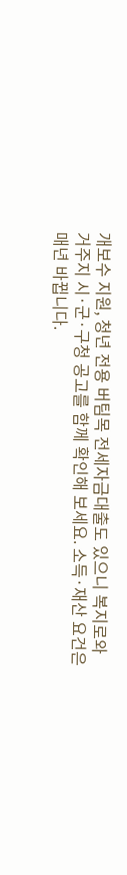개보수 지원, 청년 전용 버팀목 전세자금대출도 있으니 복지로와 거주지 시·군·구청 공고를 함께 확인해 보세요. 소득·재산 요건은 매년 바뀝니다.